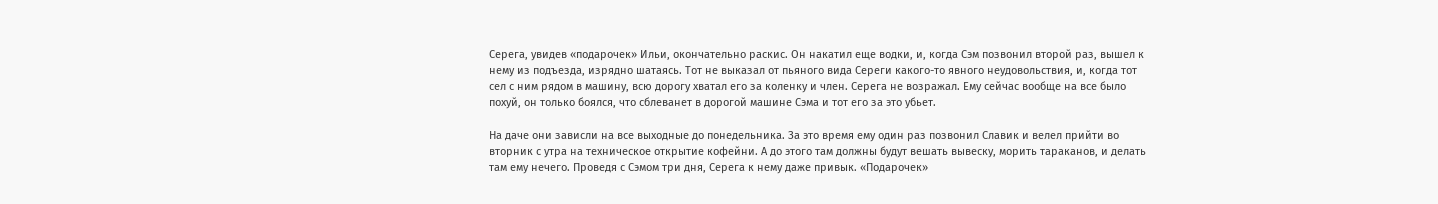Серега, увидев «подарочек» Ильи, окончательно раскис. Он накатил еще водки, и, когда Сэм позвонил второй раз, вышел к нему из подъезда, изрядно шатаясь. Тот не выказал от пьяного вида Сереги какого-то явного неудовольствия, и, когда тот сел с ним рядом в машину, всю дорогу хватал его за коленку и член. Серега не возражал. Ему сейчас вообще на все было похуй, он только боялся, что сблеванет в дорогой машине Сэма и тот его за это убьет.

На даче они зависли на все выходные до понедельника. За это время ему один раз позвонил Славик и велел прийти во вторник с утра на техническое открытие кофейни. А до этого там должны будут вешать вывеску, морить тараканов, и делать там ему нечего. Проведя с Сэмом три дня, Серега к нему даже привык. «Подарочек»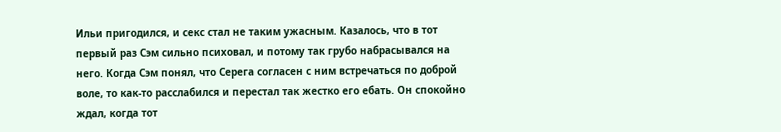Ильи пригодился, и секс стал не таким ужасным. Казалось, что в тот первый раз Сэм сильно психовал, и потому так грубо набрасывался на него. Когда Сэм понял, что Серега согласен с ним встречаться по доброй воле, то как-то расслабился и перестал так жестко его ебать. Он спокойно ждал, когда тот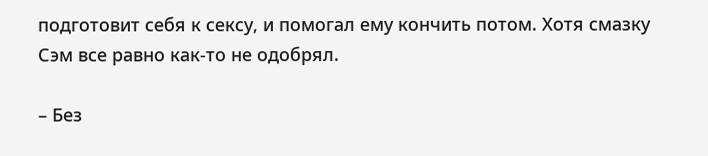подготовит себя к сексу, и помогал ему кончить потом. Хотя смазку Сэм все равно как-то не одобрял.

– Без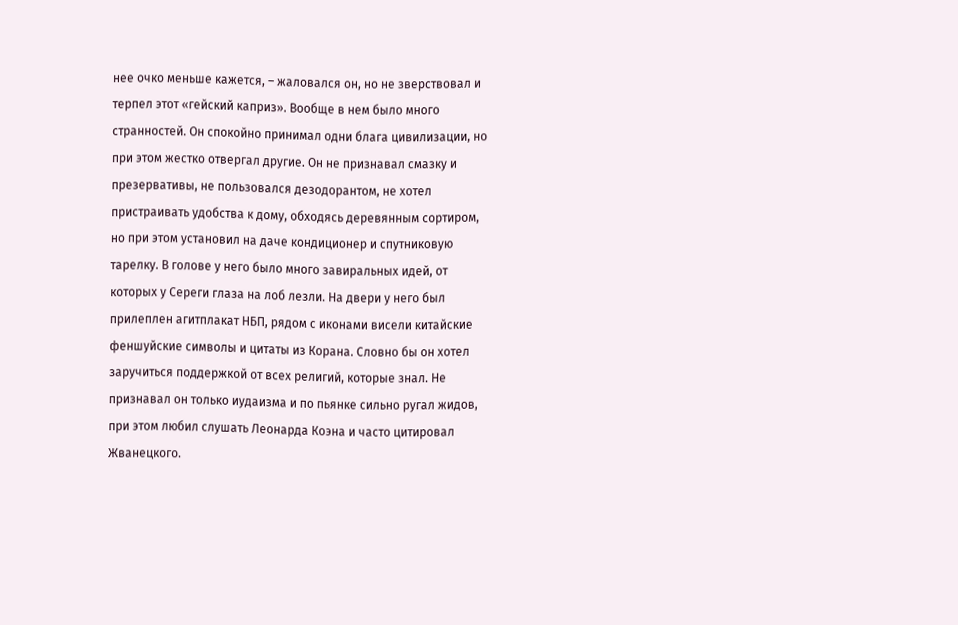нее очко меньше кажется, – жаловался он, но не зверствовал и терпел этот «гейский каприз». Вообще в нем было много странностей. Он спокойно принимал одни блага цивилизации, но при этом жестко отвергал другие. Он не признавал смазку и презервативы, не пользовался дезодорантом, не хотел пристраивать удобства к дому, обходясь деревянным сортиром, но при этом установил на даче кондиционер и спутниковую тарелку. В голове у него было много завиральных идей, от которых у Сереги глаза на лоб лезли. На двери у него был прилеплен агитплакат НБП, рядом с иконами висели китайские феншуйские символы и цитаты из Корана. Словно бы он хотел заручиться поддержкой от всех религий, которые знал. Не признавал он только иудаизма и по пьянке сильно ругал жидов, при этом любил слушать Леонарда Коэна и часто цитировал Жванецкого.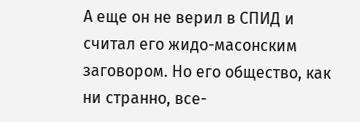А еще он не верил в СПИД и считал его жидо-масонским заговором. Но его общество, как ни странно, все-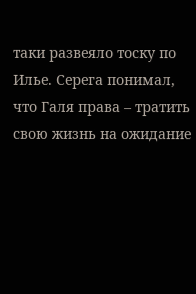таки развеяло тоску по Илье. Серега понимал, что Галя права – тратить свою жизнь на ожидание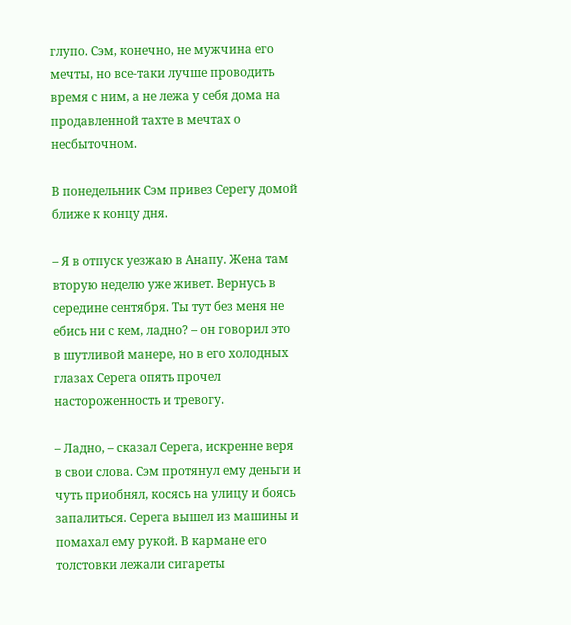глупо. Сэм, конечно, не мужчина его мечты, но все-таки лучше проводить время с ним, а не лежа у себя дома на продавленной тахте в мечтах о несбыточном.

В понедельник Сэм привез Серегу домой ближе к концу дня.

– Я в отпуск уезжаю в Анапу. Жена там вторую неделю уже живет. Вернусь в середине сентября. Ты тут без меня не ебись ни с кем, ладно? – он говорил это в шутливой манере, но в его холодных глазах Серега опять прочел настороженность и тревогу.

– Ладно, – сказал Серега, искренне веря в свои слова. Сэм протянул ему деньги и чуть приобнял, косясь на улицу и боясь запалиться. Серега вышел из машины и помахал ему рукой. В кармане его толстовки лежали сигареты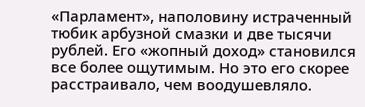«Парламент», наполовину истраченный тюбик арбузной смазки и две тысячи рублей. Его «жопный доход» становился все более ощутимым. Но это его скорее расстраивало, чем воодушевляло.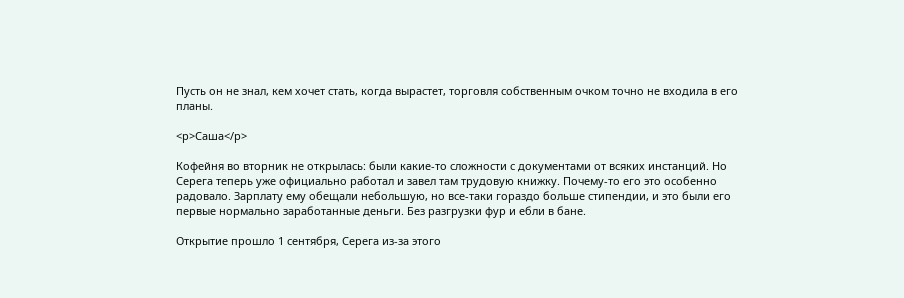Пусть он не знал, кем хочет стать, когда вырастет, торговля собственным очком точно не входила в его планы.

<p>Саша</p>

Кофейня во вторник не открылась: были какие-то сложности с документами от всяких инстанций. Но Серега теперь уже официально работал и завел там трудовую книжку. Почему-то его это особенно радовало. Зарплату ему обещали небольшую, но все-таки гораздо больше стипендии, и это были его первые нормально заработанные деньги. Без разгрузки фур и ебли в бане.

Открытие прошло 1 сентября, Серега из-за этого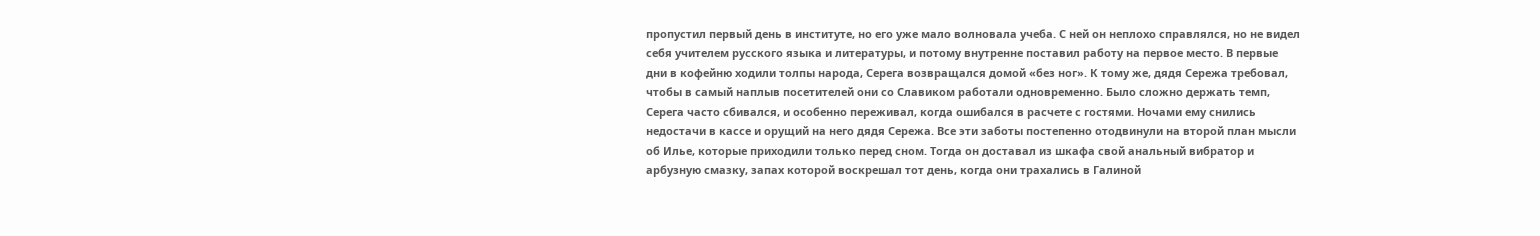пропустил первый день в институте, но его уже мало волновала учеба. С ней он неплохо справлялся, но не видел себя учителем русского языка и литературы, и потому внутренне поставил работу на первое место. В первые дни в кофейню ходили толпы народа, Серега возвращался домой «без ног». К тому же, дядя Сережа требовал, чтобы в самый наплыв посетителей они со Славиком работали одновременно. Было сложно держать темп, Серега часто сбивался, и особенно переживал, когда ошибался в расчете с гостями. Ночами ему снились недостачи в кассе и орущий на него дядя Сережа. Все эти заботы постепенно отодвинули на второй план мысли об Илье, которые приходили только перед сном. Тогда он доставал из шкафа свой анальный вибратор и арбузную смазку, запах которой воскрешал тот день, когда они трахались в Галиной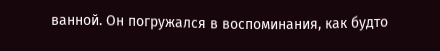ванной. Он погружался в воспоминания, как будто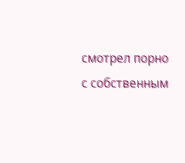смотрел порно с собственным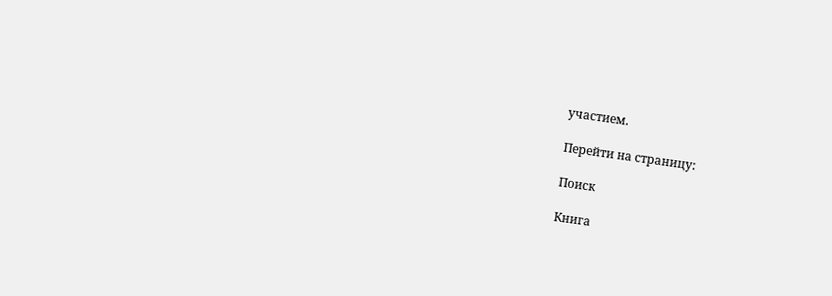участием.

Перейти на страницу:

Поиск

Книга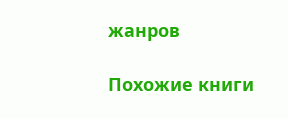жанров

Похожие книги